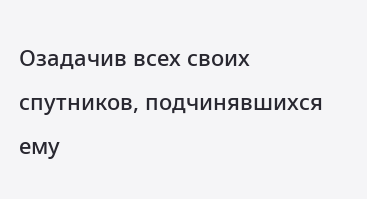Озадачив всех своих спутников, подчинявшихся ему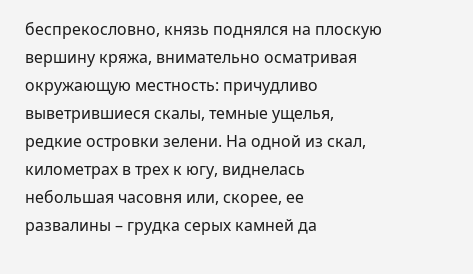беспрекословно, князь поднялся на плоскую вершину кряжа, внимательно осматривая окружающую местность: причудливо выветрившиеся скалы, темные ущелья, редкие островки зелени. На одной из скал, километрах в трех к югу, виднелась небольшая часовня или, скорее, ее развалины – грудка серых камней да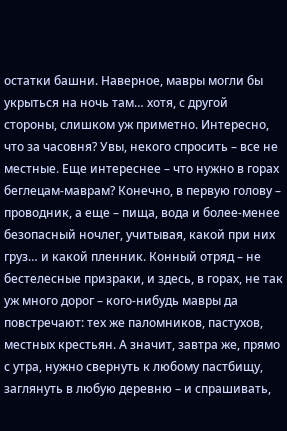остатки башни. Наверное, мавры могли бы укрыться на ночь там… хотя, с другой стороны, слишком уж приметно. Интересно, что за часовня? Увы, некого спросить – все не местные. Еще интереснее – что нужно в горах беглецам-маврам? Конечно, в первую голову – проводник, а еще – пища, вода и более-менее безопасный ночлег, учитывая, какой при них груз… и какой пленник. Конный отряд – не бестелесные призраки, и здесь, в горах, не так уж много дорог – кого-нибудь мавры да повстречают: тех же паломников, пастухов, местных крестьян. А значит, завтра же, прямо с утра, нужно свернуть к любому пастбищу, заглянуть в любую деревню – и спрашивать,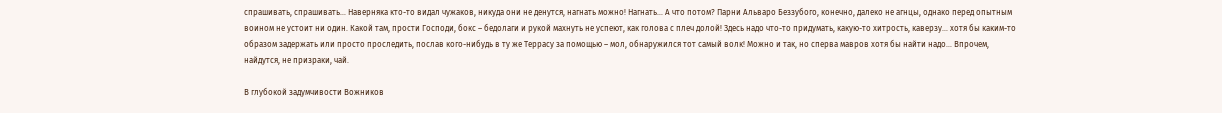спрашивать, спрашивать… Наверняка кто-то видал чужаков, никуда они не денутся, нагнать можно! Нагнать… А что потом? Парни Альваро Беззубого, конечно, далеко не агнцы, однако перед опытным воином не устоит ни один. Какой там, прости Господи, бокс – бедолаги и рукой махнуть не успеют, как голова с плеч долой! Здесь надо что-то придумать, какую-то хитрость, каверзу… хотя бы каким-то образом задержать или просто проследить, послав кого-нибудь в ту же Террасу за помощью – мол, обнаружился тот самый волк! Можно и так, но сперва мавров хотя бы найти надо… Впрочем, найдутся, не призраки, чай.

В глубокой задумчивости Вожников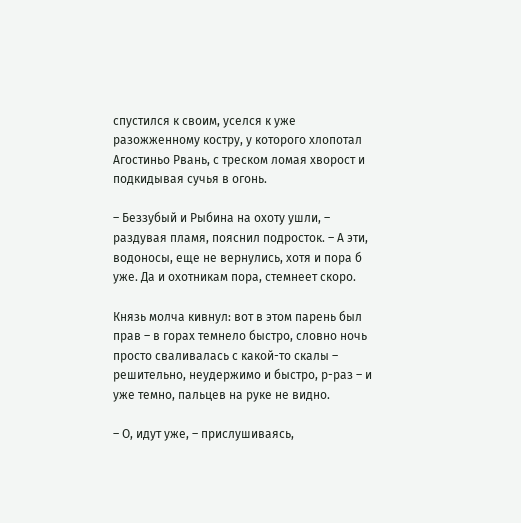спустился к своим, уселся к уже разожженному костру, у которого хлопотал Агостиньо Рвань, с треском ломая хворост и подкидывая сучья в огонь.

– Беззубый и Рыбина на охоту ушли, – раздувая пламя, пояснил подросток. – А эти, водоносы, еще не вернулись, хотя и пора б уже. Да и охотникам пора, стемнеет скоро.

Князь молча кивнул: вот в этом парень был прав – в горах темнело быстро, словно ночь просто сваливалась с какой-то скалы – решительно, неудержимо и быстро, р-раз – и уже темно, пальцев на руке не видно.

– О, идут уже, – прислушиваясь,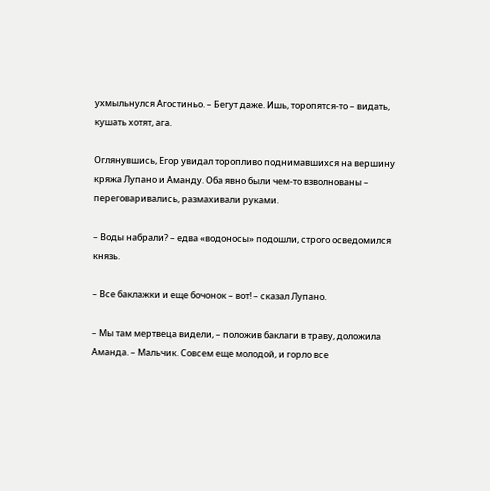ухмыльнулся Агостиньо. – Бегут даже. Ишь, торопятся-то – видать, кушать хотят, ага.

Оглянувшись, Егор увидал торопливо поднимавшихся на вершину кряжа Лупано и Аманду. Оба явно были чем-то взволнованы – переговаривались, размахивали руками.

– Воды набрали? – едва «водоносы» подошли, строго осведомился князь.

– Все баклажки и еще бочонок – вот! – сказал Лупано.

– Мы там мертвеца видели, – положив баклаги в траву, доложила Аманда. – Мальчик. Совсем еще молодой, и горло все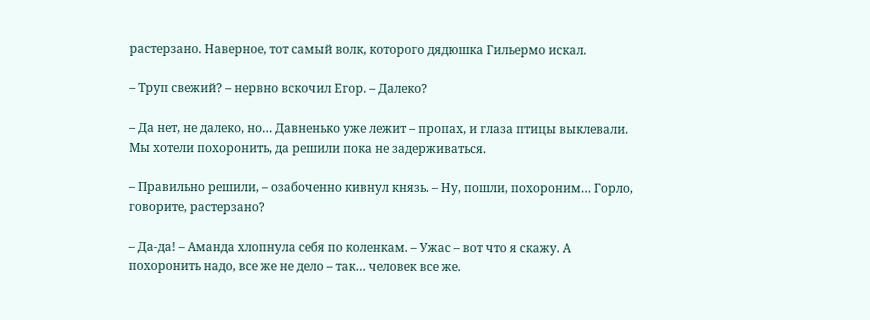растерзано. Наверное, тот самый волк, которого дядюшка Гильермо искал.

– Труп свежий? – нервно вскочил Егор. – Далеко?

– Да нет, не далеко, но… Давненько уже лежит – пропах, и глаза птицы выклевали. Мы хотели похоронить, да решили пока не задерживаться.

– Правильно решили, – озабоченно кивнул князь. – Ну, пошли, похороним… Горло, говорите, растерзано?

– Да-да! – Аманда хлопнула себя по коленкам. – Ужас – вот что я скажу. А похоронить надо, все же не дело – так… человек все же.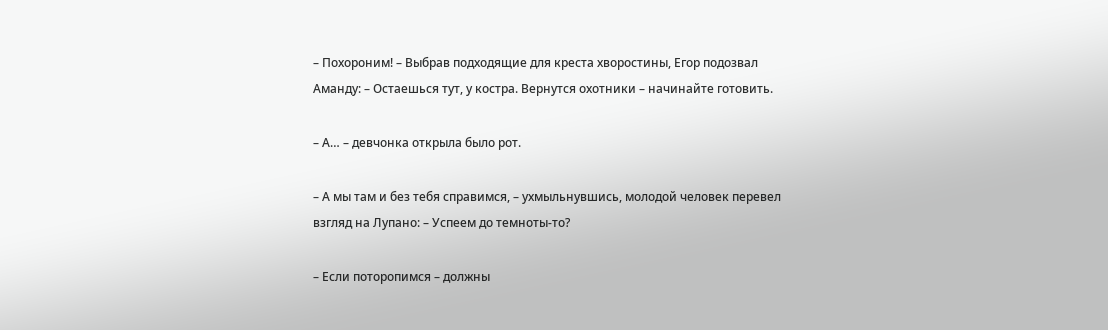– Похороним! – Выбрав подходящие для креста хворостины, Егор подозвал Аманду: – Остаешься тут, у костра. Вернутся охотники – начинайте готовить.

– А… – девчонка открыла было рот.

– А мы там и без тебя справимся, – ухмыльнувшись, молодой человек перевел взгляд на Лупано: – Успеем до темноты-то?

– Если поторопимся – должны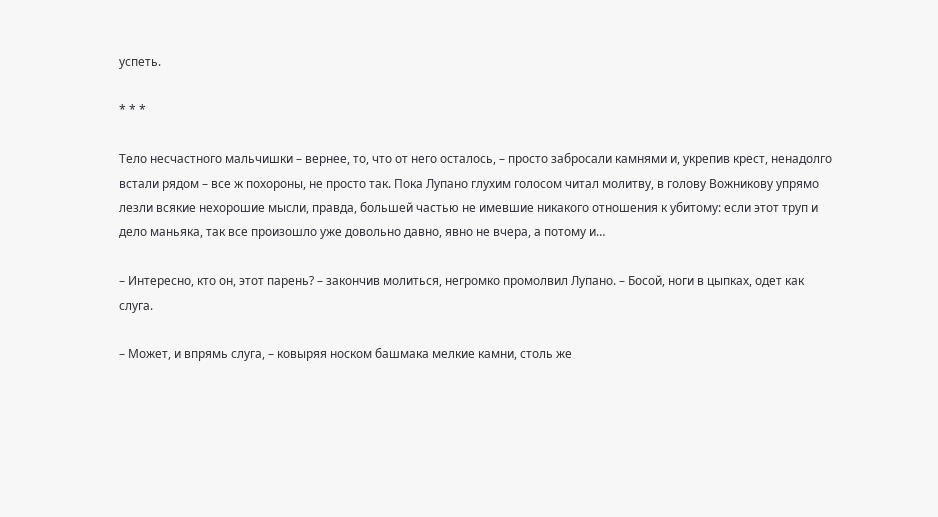успеть.

* * *

Тело несчастного мальчишки – вернее, то, что от него осталось, – просто забросали камнями и, укрепив крест, ненадолго встали рядом – все ж похороны, не просто так. Пока Лупано глухим голосом читал молитву, в голову Вожникову упрямо лезли всякие нехорошие мысли, правда, большей частью не имевшие никакого отношения к убитому: если этот труп и дело маньяка, так все произошло уже довольно давно, явно не вчера, а потому и…

– Интересно, кто он, этот парень? – закончив молиться, негромко промолвил Лупано. – Босой, ноги в цыпках, одет как слуга.

– Может, и впрямь слуга, – ковыряя носком башмака мелкие камни, столь же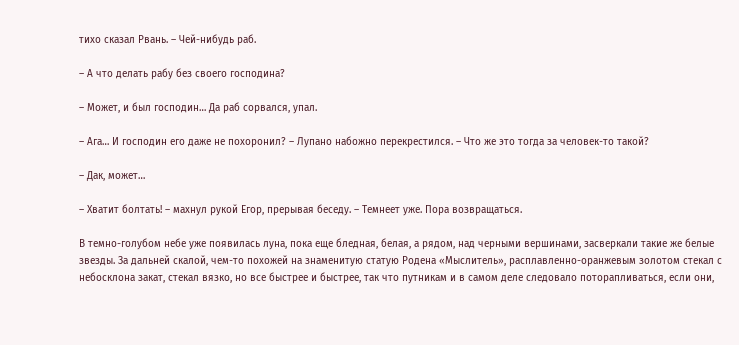тихо сказал Рвань. – Чей-нибудь раб.

– А что делать рабу без своего господина?

– Может, и был господин… Да раб сорвался, упал.

– Ага… И господин его даже не похоронил? – Лупано набожно перекрестился. – Что же это тогда за человек-то такой?

– Дак, может…

– Хватит болтать! – махнул рукой Егор, прерывая беседу. – Темнеет уже. Пора возвращаться.

В темно-голубом небе уже появилась луна, пока еще бледная, белая, а рядом, над черными вершинами, засверкали такие же белые звезды. За дальней скалой, чем-то похожей на знаменитую статую Родена «Мыслитель», расплавленно-оранжевым золотом стекал с небосклона закат, стекал вязко, но все быстрее и быстрее, так что путникам и в самом деле следовало поторапливаться, если они,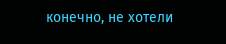конечно, не хотели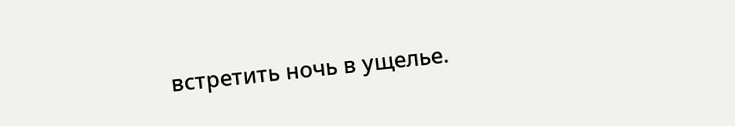встретить ночь в ущелье.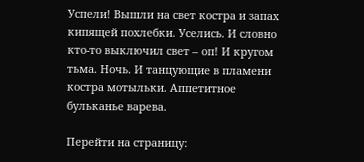Успели! Вышли на свет костра и запах кипящей похлебки. Уселись. И словно кто-то выключил свет – оп! И кругом тьма. Ночь. И танцующие в пламени костра мотыльки. Аппетитное бульканье варева.

Перейти на страницу: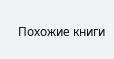Похожие книги